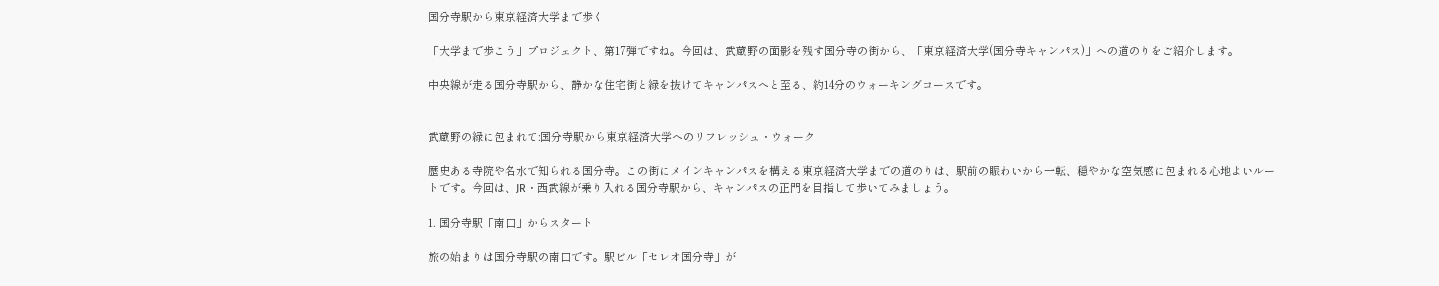国分寺駅から東京経済大学まで歩く

「大学まで歩こう」プロジェクト、第17弾ですね。今回は、武蔵野の面影を残す国分寺の街から、「東京経済大学(国分寺キャンパス)」への道のりをご紹介します。

中央線が走る国分寺駅から、静かな住宅街と緑を抜けてキャンパスへと至る、約14分のウォーキングコースです。


武蔵野の緑に包まれて:国分寺駅から東京経済大学へのリフレッシュ・ウォーク

歴史ある寺院や名水で知られる国分寺。この街にメインキャンパスを構える東京経済大学までの道のりは、駅前の賑わいから一転、穏やかな空気感に包まれる心地よいルートです。今回は、JR・西武線が乗り入れる国分寺駅から、キャンパスの正門を目指して歩いてみましょう。

1. 国分寺駅「南口」からスタート

旅の始まりは国分寺駅の南口です。駅ビル「セレオ国分寺」が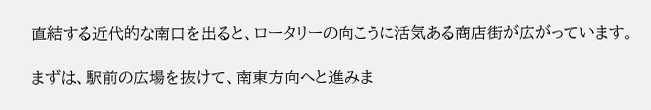直結する近代的な南口を出ると、ロータリーの向こうに活気ある商店街が広がっています。

まずは、駅前の広場を抜けて、南東方向へと進みま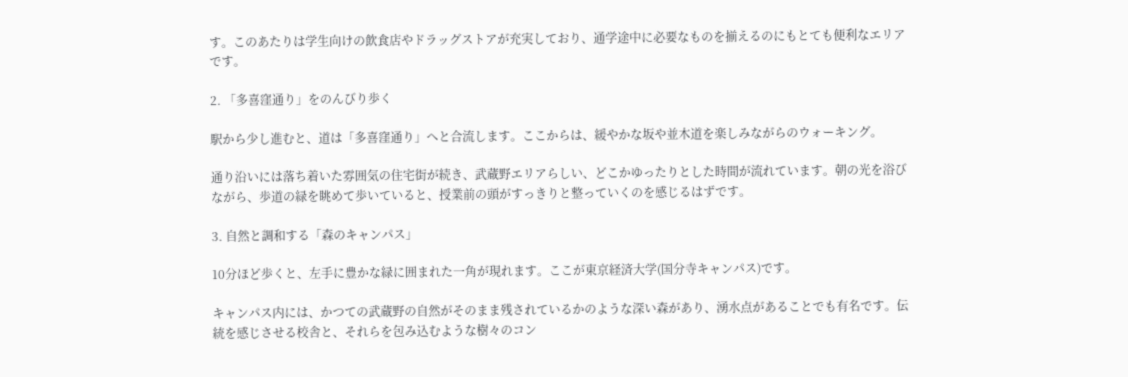す。このあたりは学生向けの飲食店やドラッグストアが充実しており、通学途中に必要なものを揃えるのにもとても便利なエリアです。

2. 「多喜窪通り」をのんびり歩く

駅から少し進むと、道は「多喜窪通り」へと合流します。ここからは、緩やかな坂や並木道を楽しみながらのウォーキング。

通り沿いには落ち着いた雰囲気の住宅街が続き、武蔵野エリアらしい、どこかゆったりとした時間が流れています。朝の光を浴びながら、歩道の緑を眺めて歩いていると、授業前の頭がすっきりと整っていくのを感じるはずです。

3. 自然と調和する「森のキャンパス」

10分ほど歩くと、左手に豊かな緑に囲まれた一角が現れます。ここが東京経済大学(国分寺キャンパス)です。

キャンパス内には、かつての武蔵野の自然がそのまま残されているかのような深い森があり、湧水点があることでも有名です。伝統を感じさせる校舎と、それらを包み込むような樹々のコン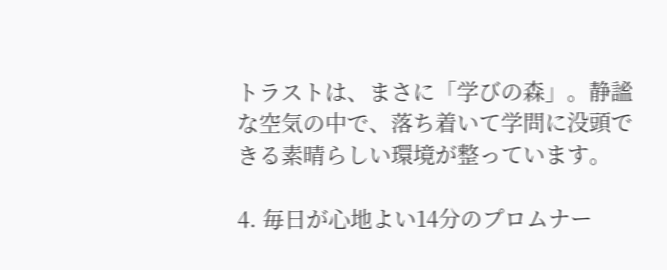トラストは、まさに「学びの森」。静謐な空気の中で、落ち着いて学問に没頭できる素晴らしい環境が整っています。

4. 毎日が心地よい14分のプロムナー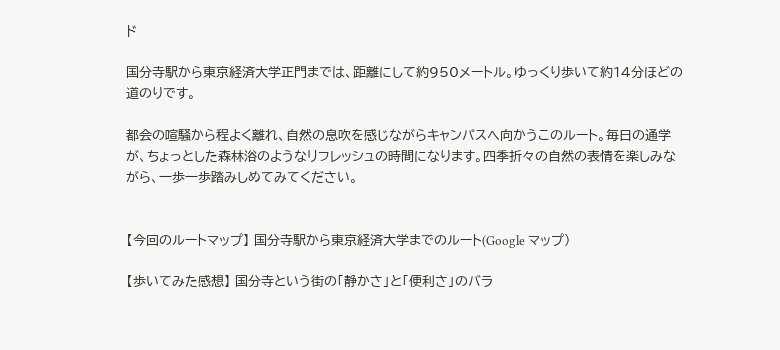ド

国分寺駅から東京経済大学正門までは、距離にして約950メートル。ゆっくり歩いて約14分ほどの道のりです。

都会の喧騒から程よく離れ、自然の息吹を感じながらキャンパスへ向かうこのルート。毎日の通学が、ちょっとした森林浴のようなリフレッシュの時間になります。四季折々の自然の表情を楽しみながら、一歩一歩踏みしめてみてください。


【今回のルートマップ】 国分寺駅から東京経済大学までのルート(Google マップ)

【歩いてみた感想】 国分寺という街の「静かさ」と「便利さ」のバラ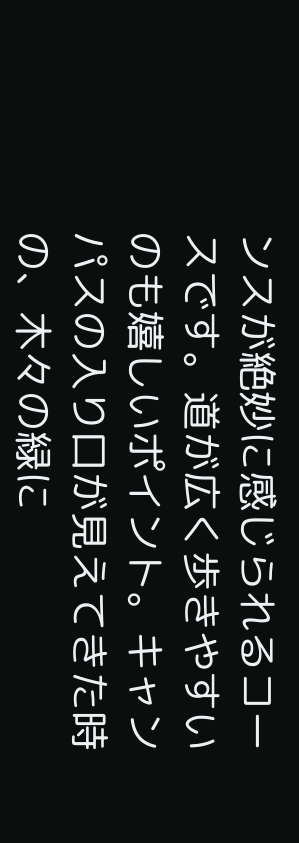ンスが絶妙に感じられるコースです。道が広く歩きやすいのも嬉しいポイント。キャンパスの入り口が見えてきた時の、木々の緑に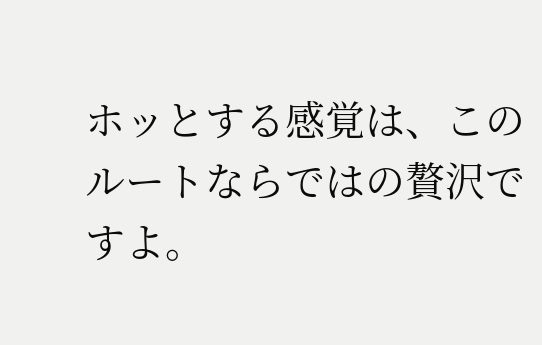ホッとする感覚は、このルートならではの贅沢ですよ。